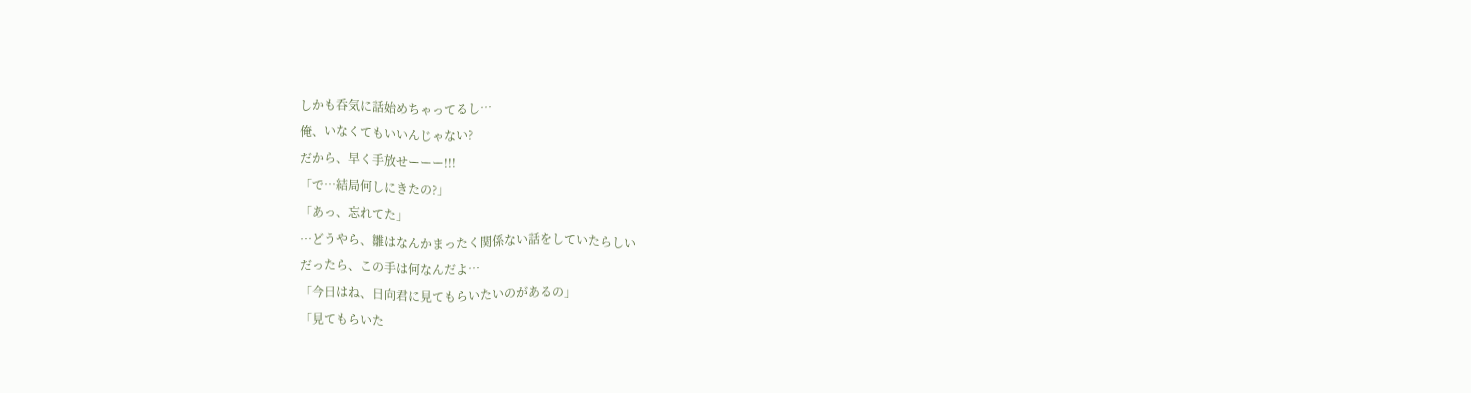しかも呑気に話始めちゃってるし…
俺、いなくてもいいんじゃない?
だから、早く手放せーーー!!!
「で…結局何しにきたの?」
「あっ、忘れてた」
…どうやら、雛はなんかまったく関係ない話をしていたらしい
だったら、この手は何なんだよ…
「今日はね、日向君に見てもらいたいのがあるの」
「見てもらいた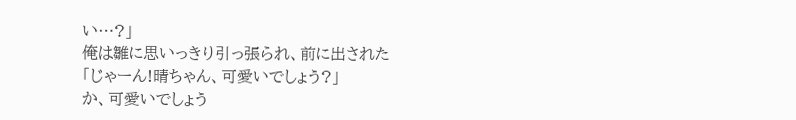い…?」
俺は雛に思いっきり引っ張られ、前に出された
「じゃーん!晴ちゃん、可愛いでしょう?」
か、可愛いでしょう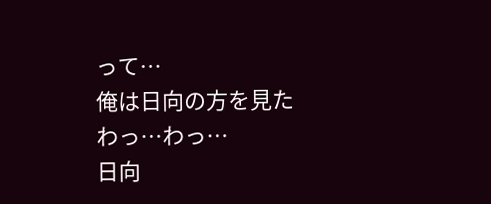って…
俺は日向の方を見た
わっ…わっ…
日向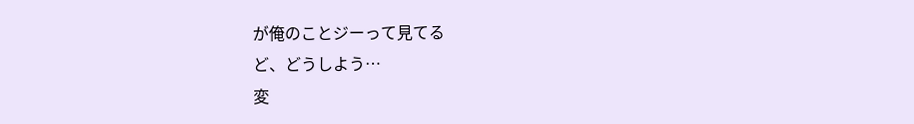が俺のことジーって見てる
ど、どうしよう…
変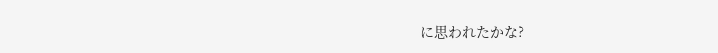に思われたかな?